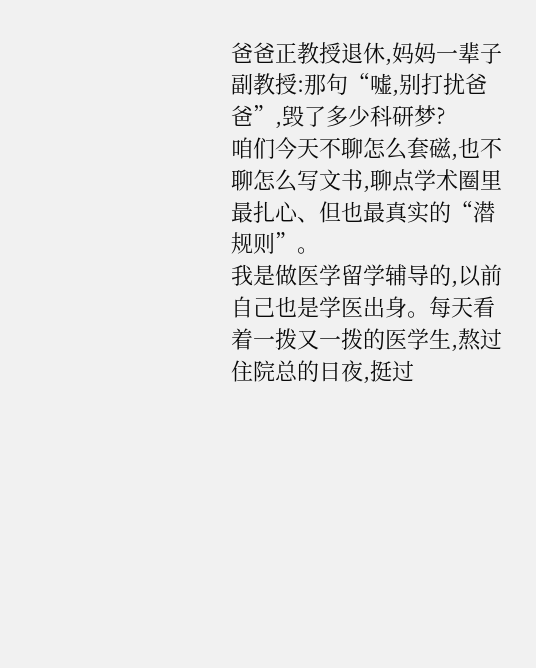爸爸正教授退休,妈妈一辈子副教授:那句“嘘,别打扰爸爸”,毁了多少科研梦?
咱们今天不聊怎么套磁,也不聊怎么写文书,聊点学术圈里最扎心、但也最真实的“潜规则”。
我是做医学留学辅导的,以前自己也是学医出身。每天看着一拨又一拨的医学生,熬过住院总的日夜,挺过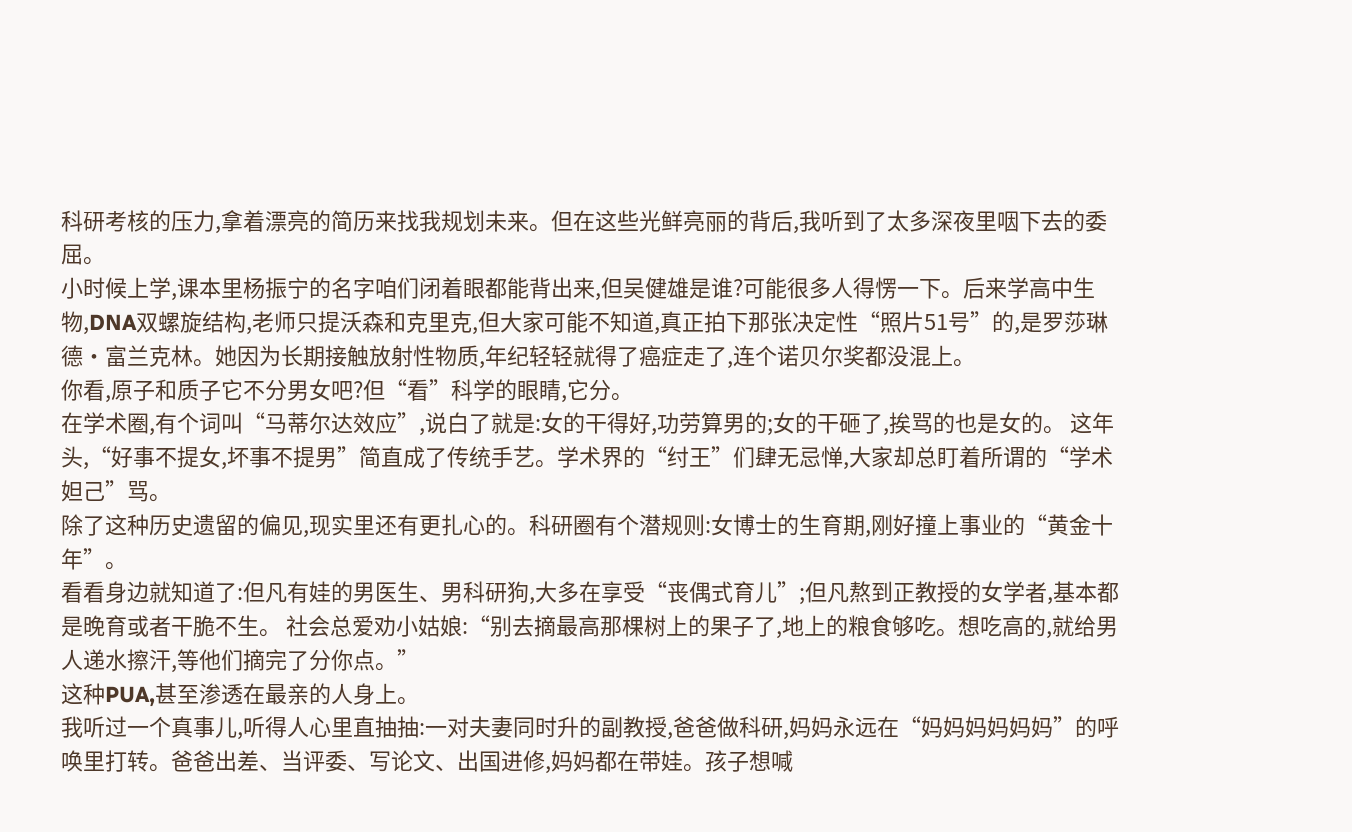科研考核的压力,拿着漂亮的简历来找我规划未来。但在这些光鲜亮丽的背后,我听到了太多深夜里咽下去的委屈。
小时候上学,课本里杨振宁的名字咱们闭着眼都能背出来,但吴健雄是谁?可能很多人得愣一下。后来学高中生物,DNA双螺旋结构,老师只提沃森和克里克,但大家可能不知道,真正拍下那张决定性“照片51号”的,是罗莎琳德·富兰克林。她因为长期接触放射性物质,年纪轻轻就得了癌症走了,连个诺贝尔奖都没混上。
你看,原子和质子它不分男女吧?但“看”科学的眼睛,它分。
在学术圈,有个词叫“马蒂尔达效应”,说白了就是:女的干得好,功劳算男的;女的干砸了,挨骂的也是女的。 这年头,“好事不提女,坏事不提男”简直成了传统手艺。学术界的“纣王”们肆无忌惮,大家却总盯着所谓的“学术妲己”骂。
除了这种历史遗留的偏见,现实里还有更扎心的。科研圈有个潜规则:女博士的生育期,刚好撞上事业的“黄金十年”。
看看身边就知道了:但凡有娃的男医生、男科研狗,大多在享受“丧偶式育儿”;但凡熬到正教授的女学者,基本都是晚育或者干脆不生。 社会总爱劝小姑娘:“别去摘最高那棵树上的果子了,地上的粮食够吃。想吃高的,就给男人递水擦汗,等他们摘完了分你点。”
这种PUA,甚至渗透在最亲的人身上。
我听过一个真事儿,听得人心里直抽抽:一对夫妻同时升的副教授,爸爸做科研,妈妈永远在“妈妈妈妈妈妈”的呼唤里打转。爸爸出差、当评委、写论文、出国进修,妈妈都在带娃。孩子想喊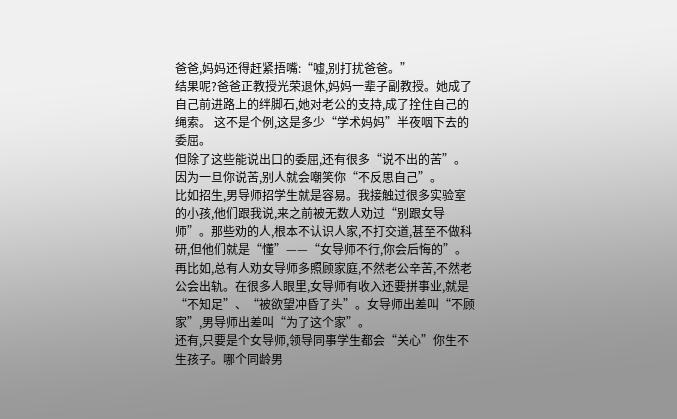爸爸,妈妈还得赶紧捂嘴:“嘘,别打扰爸爸。”
结果呢?爸爸正教授光荣退休,妈妈一辈子副教授。她成了自己前进路上的绊脚石,她对老公的支持,成了拴住自己的绳索。 这不是个例,这是多少“学术妈妈”半夜咽下去的委屈。
但除了这些能说出口的委屈,还有很多“说不出的苦”。因为一旦你说苦,别人就会嘲笑你“不反思自己”。
比如招生,男导师招学生就是容易。我接触过很多实验室的小孩,他们跟我说,来之前被无数人劝过“别跟女导师”。那些劝的人,根本不认识人家,不打交道,甚至不做科研,但他们就是“懂”——“女导师不行,你会后悔的”。
再比如,总有人劝女导师多照顾家庭,不然老公辛苦,不然老公会出轨。在很多人眼里,女导师有收入还要拼事业,就是“不知足”、“被欲望冲昏了头”。女导师出差叫“不顾家”,男导师出差叫“为了这个家”。
还有,只要是个女导师,领导同事学生都会“关心”你生不生孩子。哪个同龄男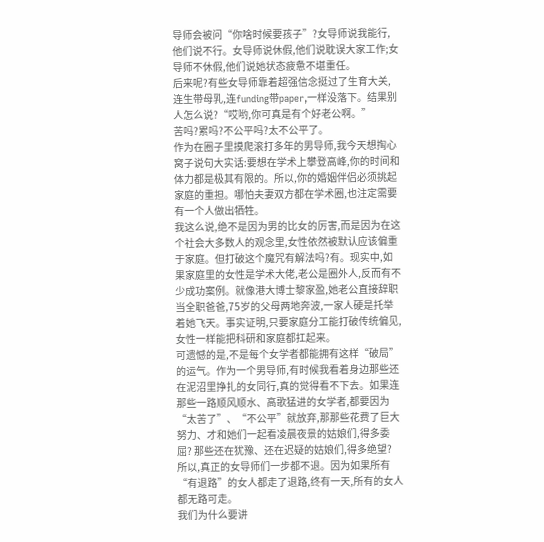导师会被问“你啥时候要孩子”?女导师说我能行,他们说不行。女导师说休假,他们说耽误大家工作;女导师不休假,他们说她状态疲惫不堪重任。
后来呢?有些女导师靠着超强信念挺过了生育大关,连生带母乳,连funding带paper,一样没落下。结果别人怎么说?“哎哟,你可真是有个好老公啊。”
苦吗?累吗?不公平吗?太不公平了。
作为在圈子里摸爬滚打多年的男导师,我今天想掏心窝子说句大实话:要想在学术上攀登高峰,你的时间和体力都是极其有限的。所以,你的婚姻伴侣必须挑起家庭的重担。哪怕夫妻双方都在学术圈,也注定需要有一个人做出牺牲。
我这么说,绝不是因为男的比女的厉害,而是因为在这个社会大多数人的观念里,女性依然被默认应该偏重于家庭。但打破这个魔咒有解法吗?有。现实中,如果家庭里的女性是学术大佬,老公是圈外人,反而有不少成功案例。就像港大博士黎家盈,她老公直接辞职当全职爸爸,75岁的父母两地奔波,一家人硬是托举着她飞天。事实证明,只要家庭分工能打破传统偏见,女性一样能把科研和家庭都扛起来。
可遗憾的是,不是每个女学者都能拥有这样“破局”的运气。作为一个男导师,有时候我看着身边那些还在泥沼里挣扎的女同行,真的觉得看不下去。如果连那些一路顺风顺水、高歌猛进的女学者,都要因为“太苦了”、“不公平”就放弃,那那些花费了巨大努力、才和她们一起看凌晨夜景的姑娘们,得多委屈? 那些还在犹豫、还在迟疑的姑娘们,得多绝望?
所以,真正的女导师们一步都不退。因为如果所有“有退路”的女人都走了退路,终有一天,所有的女人都无路可走。
我们为什么要讲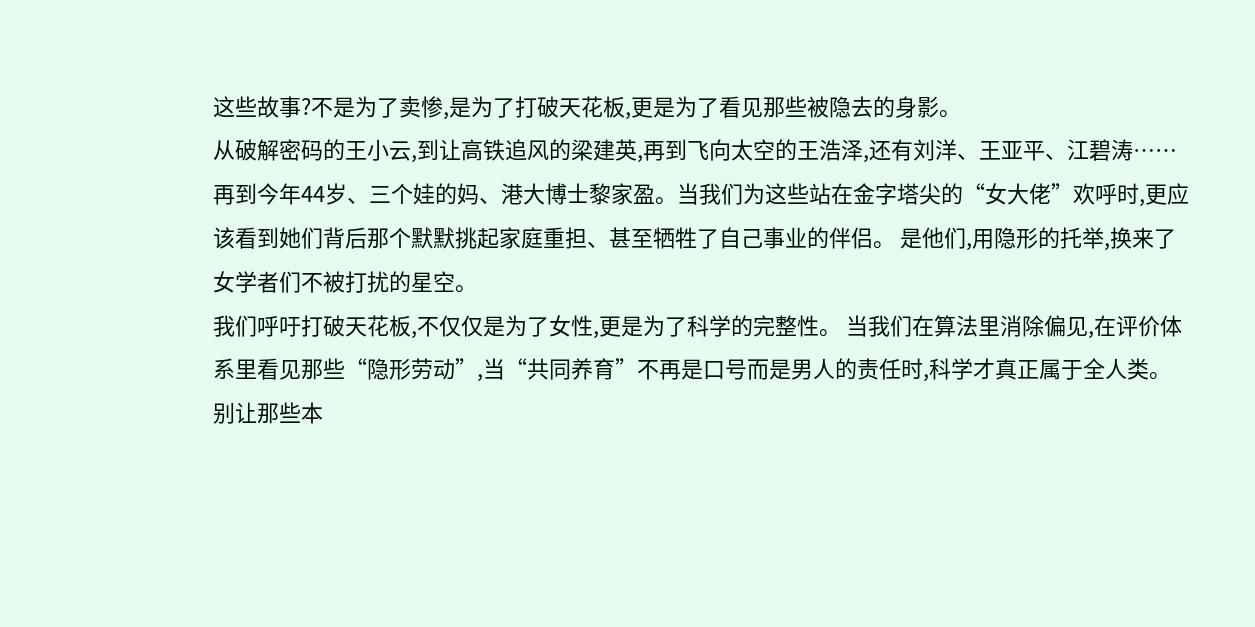这些故事?不是为了卖惨,是为了打破天花板,更是为了看见那些被隐去的身影。
从破解密码的王小云,到让高铁追风的梁建英,再到飞向太空的王浩泽,还有刘洋、王亚平、江碧涛……再到今年44岁、三个娃的妈、港大博士黎家盈。当我们为这些站在金字塔尖的“女大佬”欢呼时,更应该看到她们背后那个默默挑起家庭重担、甚至牺牲了自己事业的伴侣。 是他们,用隐形的托举,换来了女学者们不被打扰的星空。
我们呼吁打破天花板,不仅仅是为了女性,更是为了科学的完整性。 当我们在算法里消除偏见,在评价体系里看见那些“隐形劳动”,当“共同养育”不再是口号而是男人的责任时,科学才真正属于全人类。
别让那些本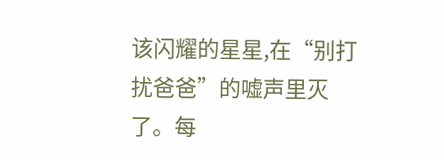该闪耀的星星,在“别打扰爸爸”的嘘声里灭了。每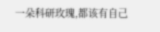一朵科研玫瑰,都该有自己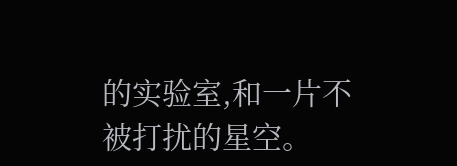的实验室,和一片不被打扰的星空。